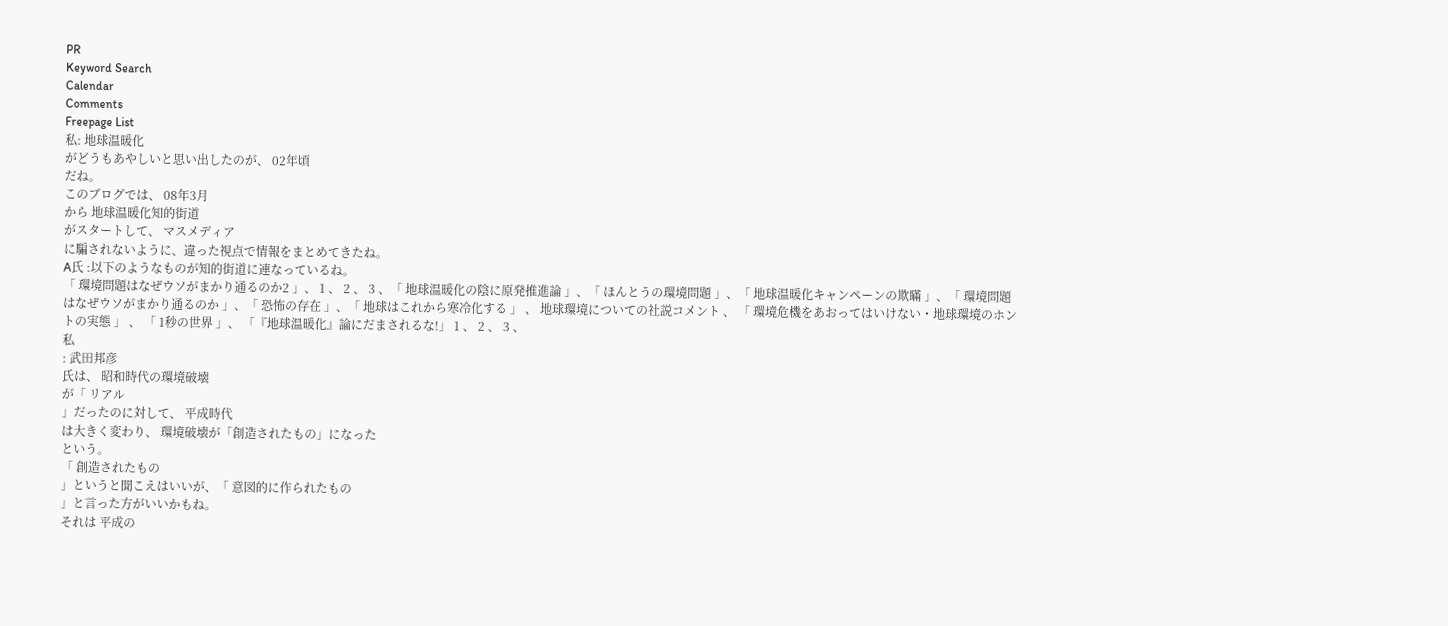PR
Keyword Search
Calendar
Comments
Freepage List
私: 地球温暖化
がどうもあやしいと思い出したのが、 02年頃
だね。
このブログでは、 08年3月
から 地球温暖化知的街道
がスタートして、 マスメディア
に騙されないように、違った視点で情報をまとめてきたね。
A氏 :以下のようなものが知的街道に連なっているね。
「 環境問題はなぜウソがまかり通るのか2 」、 1 、 2 、 3 、「 地球温暖化の陰に原発推進論 」、「 ほんとうの環境問題 」、「 地球温暖化キャンペーンの欺瞞 」、「 環境問題はなぜウソがまかり通るのか 」、「 恐怖の存在 」、「 地球はこれから寒冷化する 」 、 地球環境についての社説コメント 、 「 環境危機をあおってはいけない・地球環境のホントの実態 」 、 「 1秒の世界 」、 「『地球温暖化』論にだまされるな!」 1 、 2 、 3 、
私
: 武田邦彦
氏は、 昭和時代の環境破壊
が「 リアル
」だったのに対して、 平成時代
は大きく変わり、 環境破壊が「創造されたもの」になった
という。
「 創造されたもの
」というと聞こえはいいが、「 意図的に作られたもの
」と言った方がいいかもね。
それは 平成の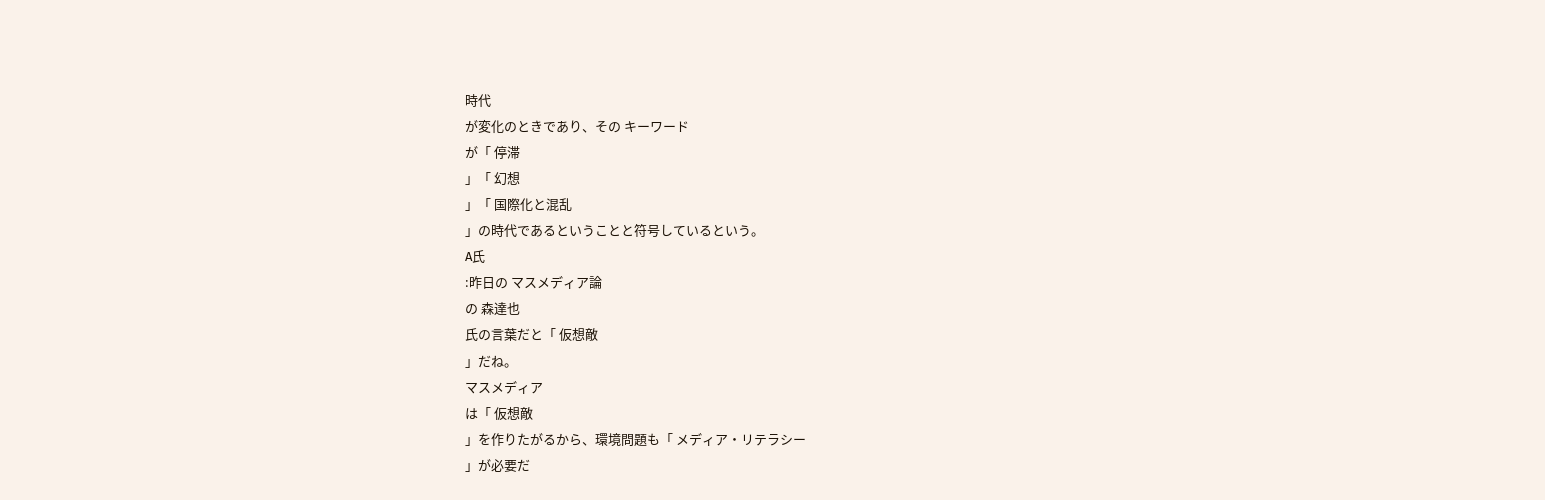時代
が変化のときであり、その キーワード
が「 停滞
」「 幻想
」「 国際化と混乱
」の時代であるということと符号しているという。
A氏
:昨日の マスメディア論
の 森達也
氏の言葉だと「 仮想敵
」だね。
マスメディア
は「 仮想敵
」を作りたがるから、環境問題も「 メディア・リテラシー
」が必要だ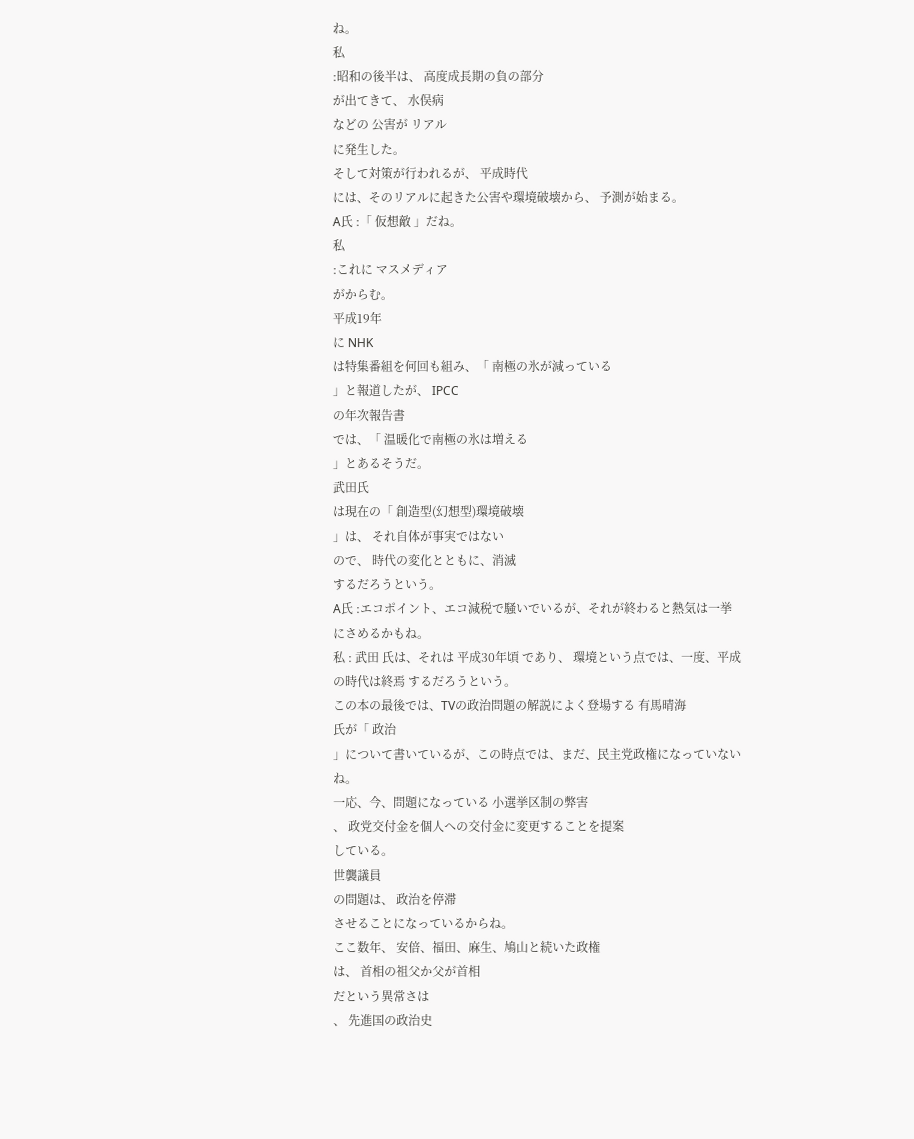ね。
私
:昭和の後半は、 高度成長期の負の部分
が出てきて、 水俣病
などの 公害が リアル
に発生した。
そして対策が行われるが、 平成時代
には、そのリアルに起きた公害や環境破壊から、 予測が始まる。
A氏 :「 仮想敵 」だね。
私
:これに マスメディア
がからむ。
平成19年
に NHK
は特集番組を何回も組み、「 南極の氷が減っている
」と報道したが、 IPCC
の年次報告書
では、「 温暖化で南極の氷は増える
」とあるそうだ。
武田氏
は現在の「 創造型(幻想型)環境破壊
」は、 それ自体が事実ではない
ので、 時代の変化とともに、消滅
するだろうという。
A氏 :エコポイント、エコ減税で騒いでいるが、それが終わると熱気は一挙にさめるかもね。
私 : 武田 氏は、それは 平成30年頃 であり、 環境という点では、一度、平成の時代は終焉 するだろうという。
この本の最後では、TVの政治問題の解説によく登場する 有馬晴海
氏が「 政治
」について書いているが、この時点では、まだ、民主党政権になっていないね。
一応、今、問題になっている 小選挙区制の弊害
、 政党交付金を個人への交付金に変更することを提案
している。
世襲議員
の問題は、 政治を停滞
させることになっているからね。
ここ数年、 安倍、福田、麻生、鳩山と続いた政権
は、 首相の祖父か父が首相
だという異常さは
、 先進国の政治史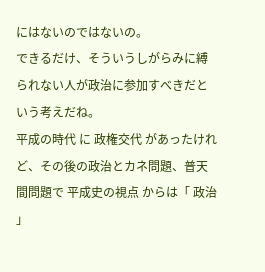にはないのではないの。
できるだけ、そういうしがらみに縛られない人が政治に参加すべきだという考えだね。
平成の時代 に 政権交代 があったけれど、その後の政治とカネ問題、普天間問題で 平成史の視点 からは「 政治 」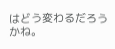はどう変わるだろうかね。